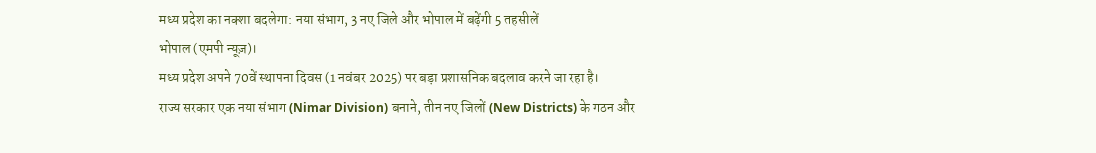मध्य प्रदेश का नक्शा बदलेगा: नया संभाग, 3 नए जिले और भोपाल में बढ़ेंगी 5 तहसीलें
भोपाल (एमपी न्यूज़)।
मध्य प्रदेश अपने 70वें स्थापना दिवस (1 नवंबर 2025) पर बड़ा प्रशासनिक बदलाव करने जा रहा है।
राज्य सरकार एक नया संभाग (Nimar Division) बनाने, तीन नए जिलों (New Districts) के गठन और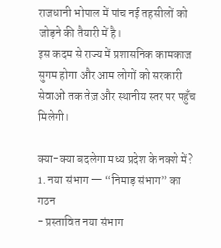राजधानी भोपाल में पांच नई तहसीलों को जोड़ने की तैयारी में है।
इस कदम से राज्य में प्रशासनिक कामकाज सुगम होगा और आम लोगों को सरकारी सेवाओं तक तेज़ और स्थानीय स्तर पर पहुँच मिलेगी।

क्या-क्या बदलेगा मध्य प्रदेश के नक्शे में?
1. नया संभाग — “निमाड़ संभाग” का गठन
- प्रस्तावित नया संभाग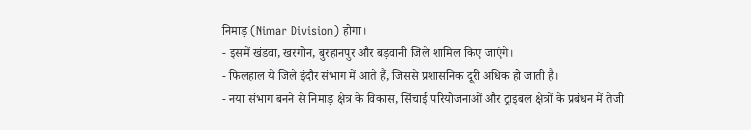निमाड़ (Nimar Division) होगा।
- इसमें खंडवा, खरगोन, बुरहानपुर और बड़वानी जिले शामिल किए जाएंगे।
- फिलहाल ये जिले इंदौर संभाग में आते हैं, जिससे प्रशासनिक दूरी अधिक हो जाती है।
- नया संभाग बनने से निमाड़ क्षेत्र के विकास, सिंचाई परियोजनाओं और ट्राइबल क्षेत्रों के प्रबंधन में तेजी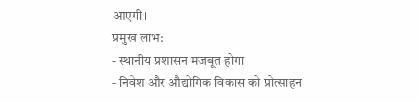आएगी।
प्रमुख लाभ:
- स्थानीय प्रशासन मजबूत होगा
- निवेश और औद्योगिक विकास को प्रोत्साहन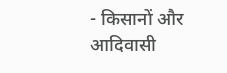- किसानों और आदिवासी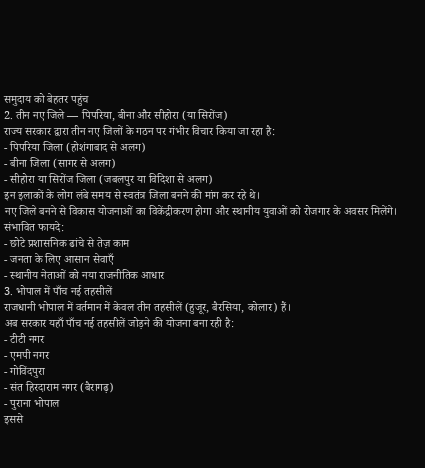समुदाय को बेहतर पहुंच
2. तीन नए जिले — पिपरिया, बीना और सीहोरा (या सिरोंज)
राज्य सरकार द्वारा तीन नए जिलों के गठन पर गंभीर विचार किया जा रहा है:
- पिपरिया जिला (होशंगाबाद से अलग)
- बीना जिला (सागर से अलग)
- सीहोरा या सिरोंज जिला (जबलपुर या विदिशा से अलग)
इन इलाकों के लोग लंबे समय से स्वतंत्र जिला बनने की मांग कर रहे थे।
नए जिले बनने से विकास योजनाओं का विकेंद्रीकरण होगा और स्थानीय युवाओं को रोजगार के अवसर मिलेंगे।
संभावित फायदे:
- छोटे प्रशासनिक ढांचे से तेज़ काम
- जनता के लिए आसान सेवाएँ
- स्थानीय नेताओं को नया राजनीतिक आधार
3. भोपाल में पाँच नई तहसीलें
राजधानी भोपाल में वर्तमान में केवल तीन तहसीलें (हुजूर, बैरसिया, कोलार) हैं।
अब सरकार यहाँ पाँच नई तहसीलें जोड़ने की योजना बना रही है:
- टीटी नगर
- एमपी नगर
- गोविंदपुरा
- संत हिरदाराम नगर (बैरागढ़)
- पुराना भोपाल
इससे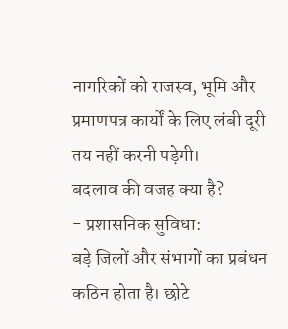नागरिकों को राजस्व, भूमि और प्रमाणपत्र कार्यों के लिए लंबी दूरी तय नहीं करनी पड़ेगी।
बदलाव की वजह क्या है?
- प्रशासनिक सुविधा:
बड़े जिलों और संभागों का प्रबंधन कठिन होता है। छोटे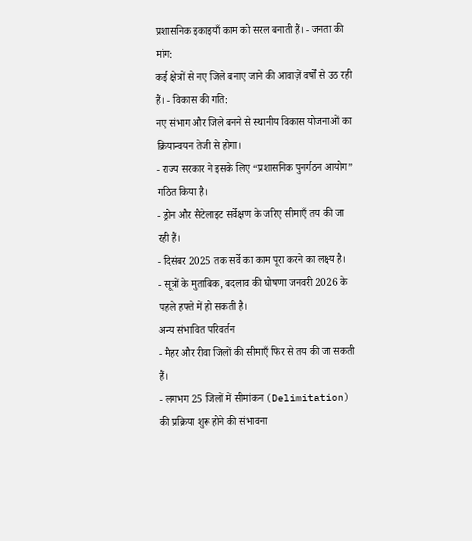प्रशासनिक इकाइयाँ काम को सरल बनाती हैं। - जनता की मांग:
कई क्षेत्रों से नए जिले बनाए जाने की आवाज़ें वर्षों से उठ रही हैं। - विकास की गति:
नए संभाग और जिले बनने से स्थानीय विकास योजनाओं का क्रियान्वयन तेजी से होगा।
- राज्य सरकार ने इसके लिए “प्रशासनिक पुनर्गठन आयोग” गठित किया है।
- ड्रोन और सैटेलाइट सर्वेक्षण के जरिए सीमाएँ तय की जा रही हैं।
- दिसंबर 2025 तक सर्वे का काम पूरा करने का लक्ष्य है।
- सूत्रों के मुताबिक, बदलाव की घोषणा जनवरी 2026 के पहले हफ्ते में हो सकती है।
अन्य संभावित परिवर्तन
- मैहर और रीवा जिलों की सीमाएँ फिर से तय की जा सकती हैं।
- लगभग 25 जिलों में सीमांकन (Delimitation) की प्रक्रिया शुरू होने की संभावना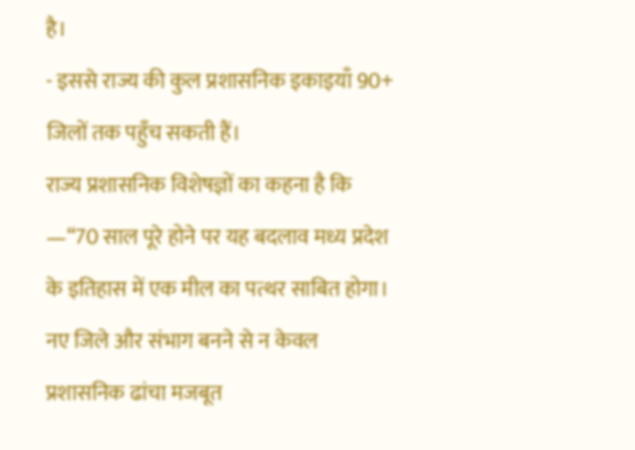है।
- इससे राज्य की कुल प्रशासनिक इकाइयाँ 90+ जिलों तक पहुँच सकती हैं।
राज्य प्रशासनिक विशेषज्ञों का कहना है कि —“70 साल पूरे होने पर यह बदलाव मध्य प्रदेश के इतिहास में एक मील का पत्थर साबित होगा। नए जिले और संभाग बनने से न केवल प्रशासनिक ढांचा मजबूत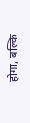होगा, बल्कि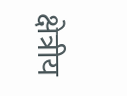क्षेत्रीय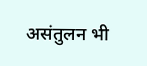असंतुलन भी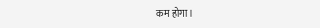कम होगा।